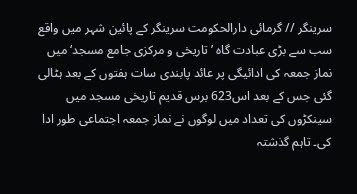سرینگر // گرمائی دارالحکومت سرینگر کے پائین شہر میں واقع سب سے بڑی عبادت گاہ ’تاریخی و مرکزی جامع مسجد‘ میں نماز جمعہ کی ادائیگی پر عائد پابندی سات ہفتوں کے بعد ہٹالی گئی جس کے بعد اس623 برس قدیم تاریخی مسجد میں سینکڑوں کی تعداد میں لوگوں نے نماز جمعہ اجتماعی طور ادا کی۔ تاہم گذشتہ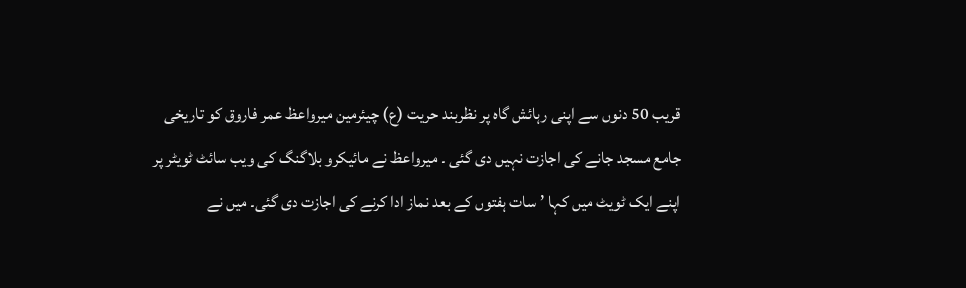قریب 50 دنوں سے اپنی رہائش گاہ پر نظربند حریت (ع) چیئرمین میرواعظ عمر فاروق کو تاریخی جامع مسجد جانے کی اجازت نہیں دی گئی ۔ میرواعظ نے مائیکرو بلاگنگ کی ویب سائٹ ٹویٹر پر اپنے ایک ٹویٹ میں کہا ’سات ہفتوں کے بعد نماز ادا کرنے کی اجازت دی گئی۔ میں نے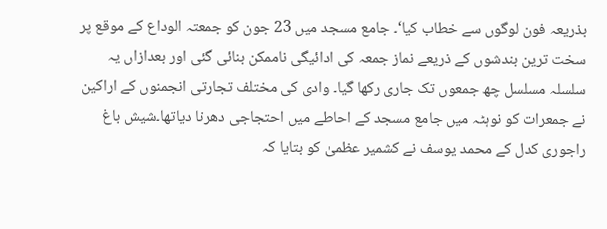بذریعہ فون لوگوں سے خطاب کیا‘۔ جامع مسجد میں 23 جون کو جمعتہ الوداع کے موقع پر سخت ترین بندشوں کے ذریعے نماز جمعہ کی ادائیگی ناممکن بنائی گئی اور بعدازاں یہ سلسلہ مسلسل چھ جمعوں تک جاری رکھا گیا۔ وادی کی مختلف تجارتی انجمنوں کے اراکین نے جمعرات کو نوہٹہ میں جامع مسجد کے احاطے میں احتجاجی دھرنا دیاتھا۔شیش باغ راجوری کدل کے محمد یوسف نے کشمیر عظمیٰ کو بتایا کہ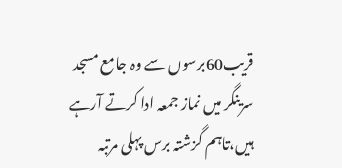قریب60برسوں سے وہ جامع مسجد سرینگر میں نماز جمعہ ادا کرتے آرہے ہیں،تاہم گزشتہ برس پہلی مرتبہ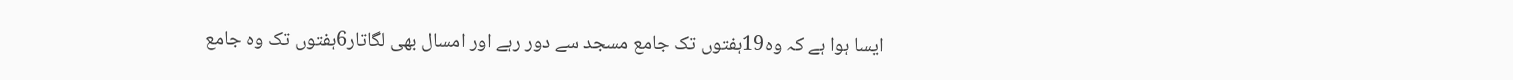ایسا ہوا ہے کہ وہ19ہفتوں تک جامع مسجد سے دور رہے اور امسال بھی لگاتار6ہفتوں تک وہ جامع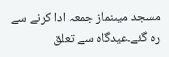مسجد میںنماز جمعہ ادا کرنے سے رہ گئے۔عیدگاہ سے تعلق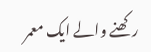رکھنے والے ایک معمر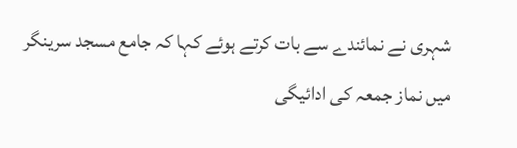شہری نے نمائندے سے بات کرتے ہوئے کہا کہ جامع مسجد سرینگر میں نماز جمعہ کی ادائیگی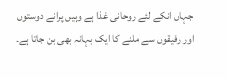جہاں انکے لئے روحانی غذا ہے وہیں پرانے دوستوں اور رفیقوں سے ملنے کا ایک بہانہ بھی بن جاتا ہے۔